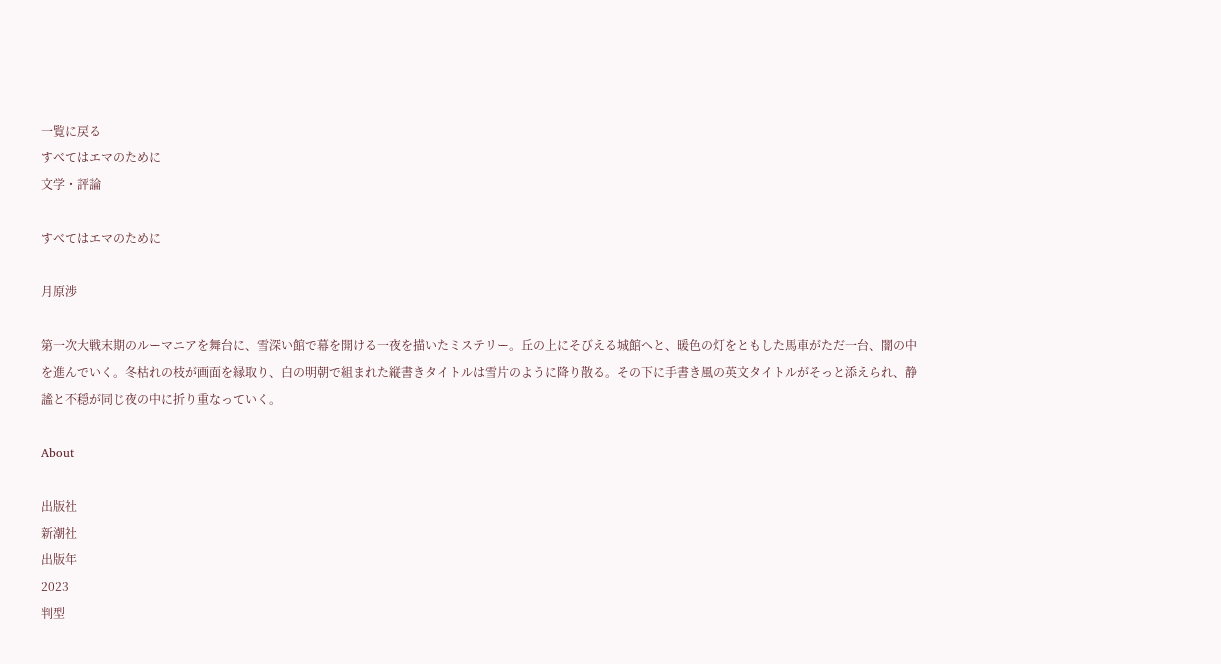一覧に戻る
すべてはエマのために
文学・評論

すべてはエマのために

月原渉

第一次大戦末期のルーマニアを舞台に、雪深い館で幕を開ける一夜を描いたミステリー。丘の上にそびえる城館へと、暖色の灯をともした馬車がただ一台、闇の中を進んでいく。冬枯れの枝が画面を縁取り、白の明朝で組まれた縦書きタイトルは雪片のように降り散る。その下に手書き風の英文タイトルがそっと添えられ、静謐と不穏が同じ夜の中に折り重なっていく。

About

出版社
新潮社
出版年
2023
判型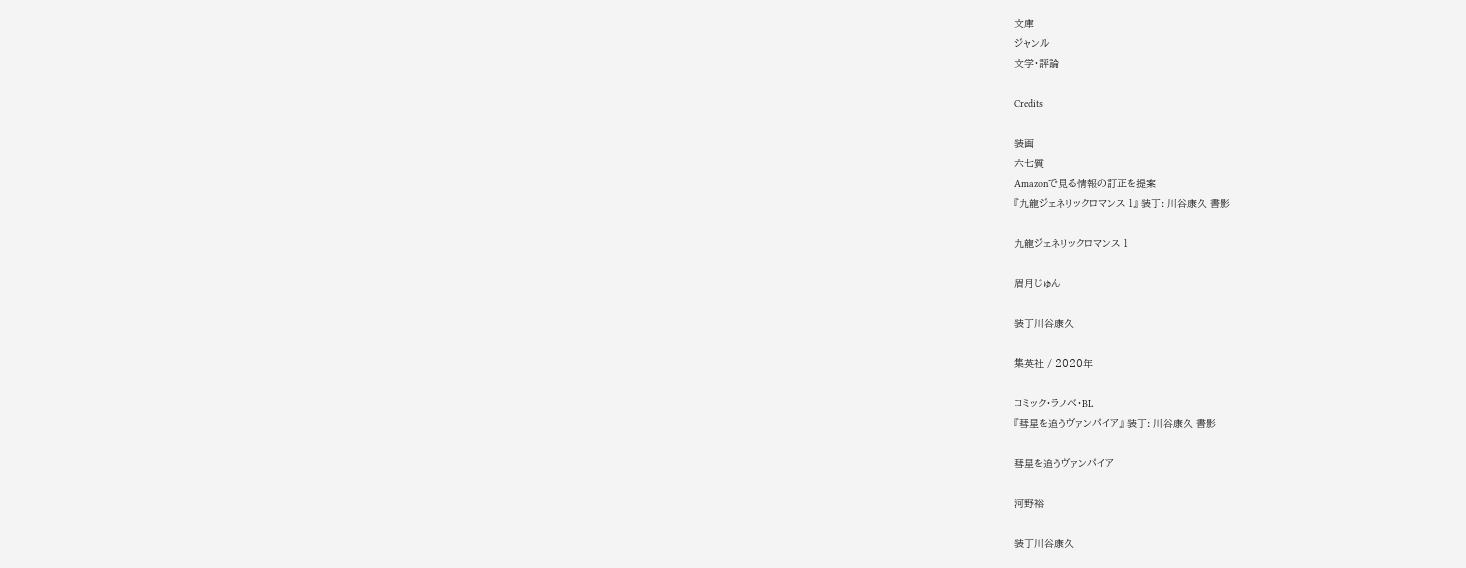文庫
ジャンル
文学・評論

Credits

装画
六七質
Amazonで見る情報の訂正を提案
『九龍ジェネリックロマンス 1』 装丁: 川谷康久 書影

九龍ジェネリックロマンス 1

眉月じゅん

装丁川谷康久

集英社 / 2020年

コミック・ラノベ・BL
『彗星を追うヴァンパイア』 装丁: 川谷康久 書影

彗星を追うヴァンパイア

河野裕

装丁川谷康久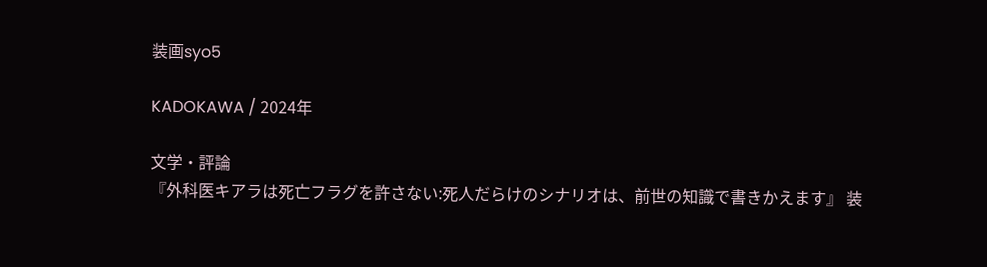装画syo5

KADOKAWA / 2024年

文学・評論
『外科医キアラは死亡フラグを許さない:死人だらけのシナリオは、前世の知識で書きかえます』 装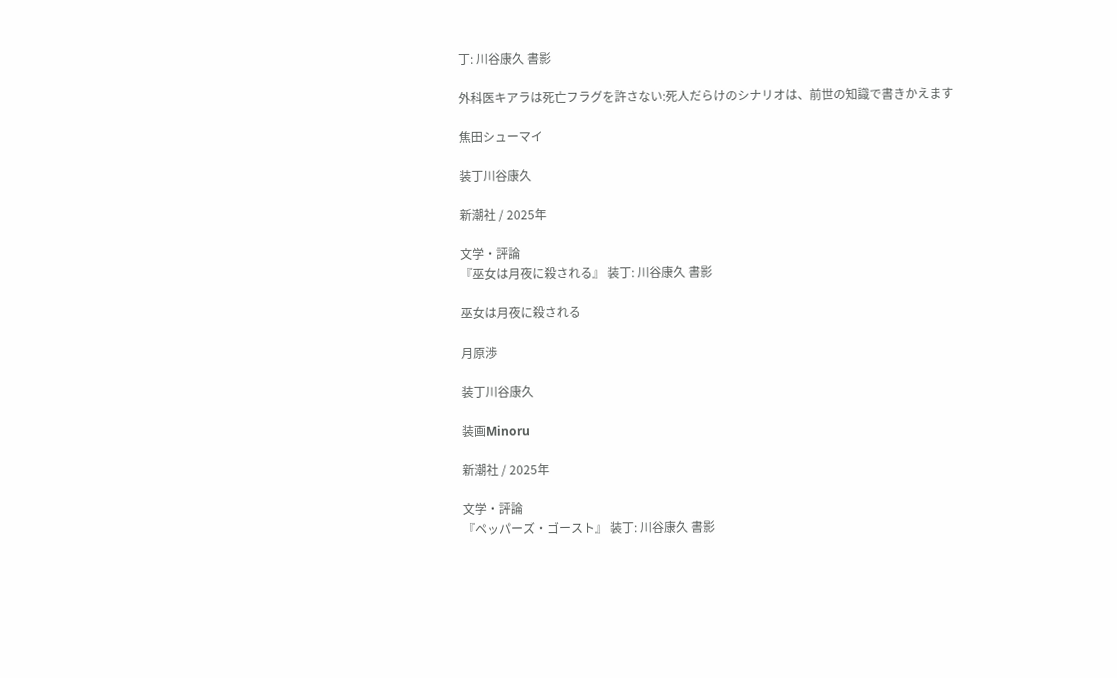丁: 川谷康久 書影

外科医キアラは死亡フラグを許さない:死人だらけのシナリオは、前世の知識で書きかえます

焦田シューマイ

装丁川谷康久

新潮社 / 2025年

文学・評論
『巫女は月夜に殺される』 装丁: 川谷康久 書影

巫女は月夜に殺される

月原渉

装丁川谷康久

装画Minoru

新潮社 / 2025年

文学・評論
『ペッパーズ・ゴースト』 装丁: 川谷康久 書影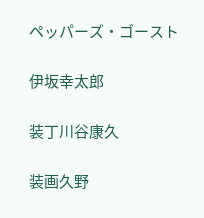ペッパーズ・ゴースト

伊坂幸太郎

装丁川谷康久

装画久野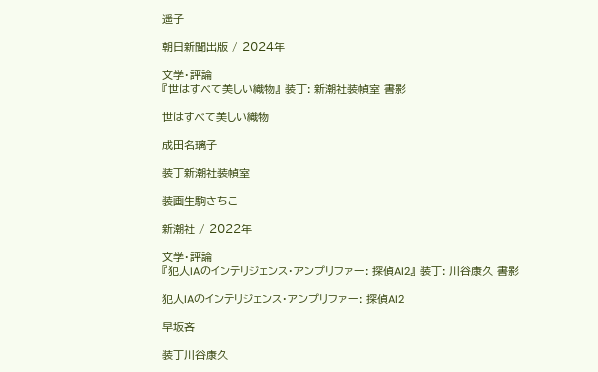遥子

朝日新聞出版 / 2024年

文学・評論
『世はすべて美しい織物』 装丁: 新潮社装幀室 書影

世はすべて美しい織物

成田名璃子

装丁新潮社装幀室

装画生駒さちこ

新潮社 / 2022年

文学・評論
『犯人IAのインテリジェンス・アンプリファー: 探偵AI2』 装丁: 川谷康久 書影

犯人IAのインテリジェンス・アンプリファー: 探偵AI2

早坂吝

装丁川谷康久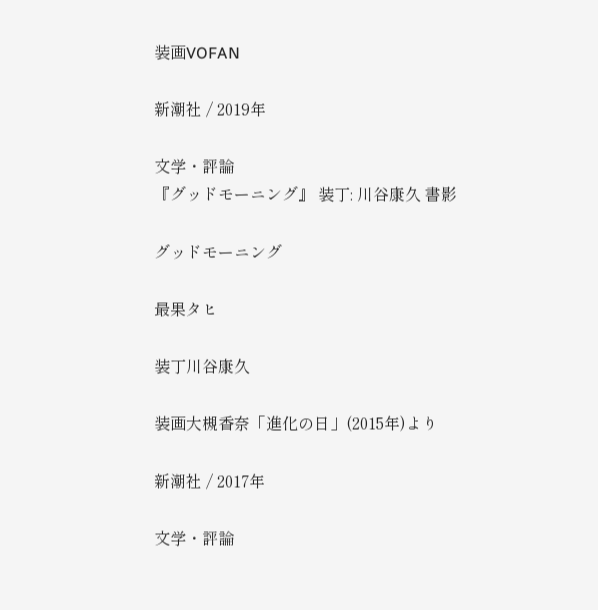装画VOFAN

新潮社 / 2019年

文学・評論
『グッドモーニング』 装丁: 川谷康久 書影

グッドモーニング

最果タヒ

装丁川谷康久

装画大槻香奈「進化の日」(2015年)より

新潮社 / 2017年

文学・評論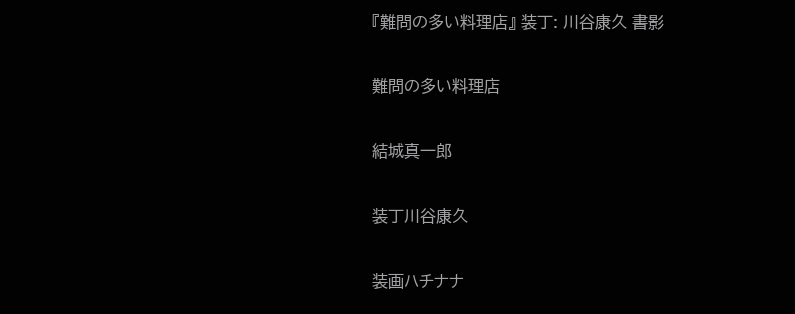『難問の多い料理店』 装丁: 川谷康久 書影

難問の多い料理店

結城真一郎

装丁川谷康久

装画ハチナナ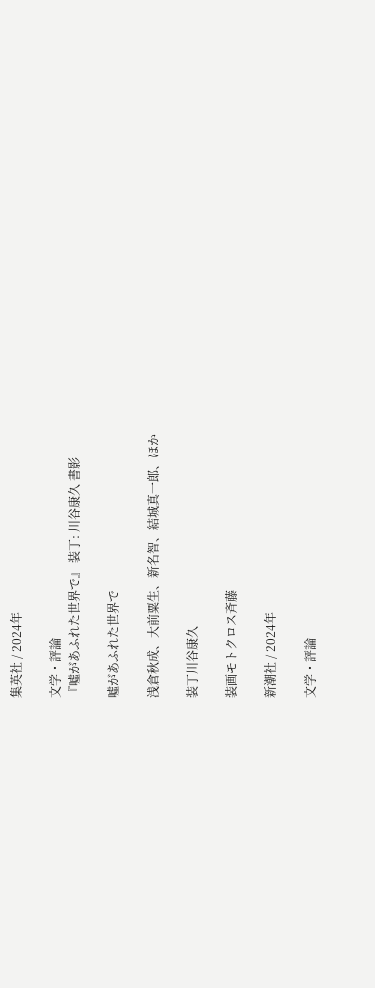集英社 / 2024年

文学・評論
『噓があふれた世界で』 装丁: 川谷康久 書影

噓があふれた世界で

浅倉秋成、大前粟生、新名智、結城真一郎、ほか

装丁川谷康久

装画モトクロス斉藤

新潮社 / 2024年

文学・評論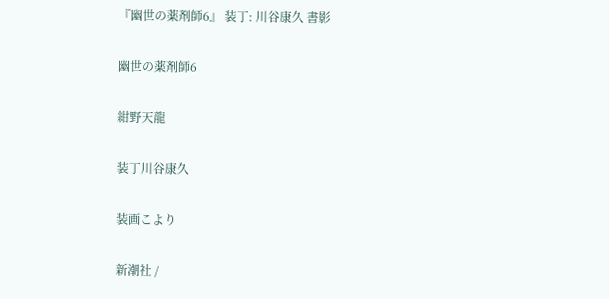『幽世の薬剤師6』 装丁: 川谷康久 書影

幽世の薬剤師6

紺野天龍

装丁川谷康久

装画こより

新潮社 /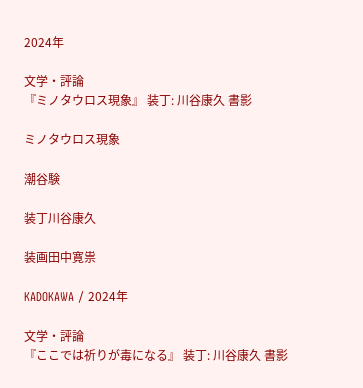2024年

文学・評論
『ミノタウロス現象』 装丁: 川谷康久 書影

ミノタウロス現象

潮谷験

装丁川谷康久

装画田中寛祟

KADOKAWA / 2024年

文学・評論
『ここでは祈りが毒になる』 装丁: 川谷康久 書影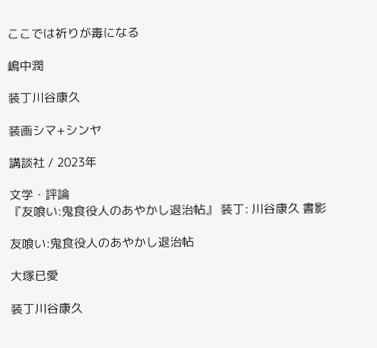ここでは祈りが毒になる

嶋中潤

装丁川谷康久

装画シマ+シンヤ

講談社 / 2023年

文学・評論
『友喰い:鬼食役人のあやかし退治帖』 装丁: 川谷康久 書影

友喰い:鬼食役人のあやかし退治帖

大塚已愛

装丁川谷康久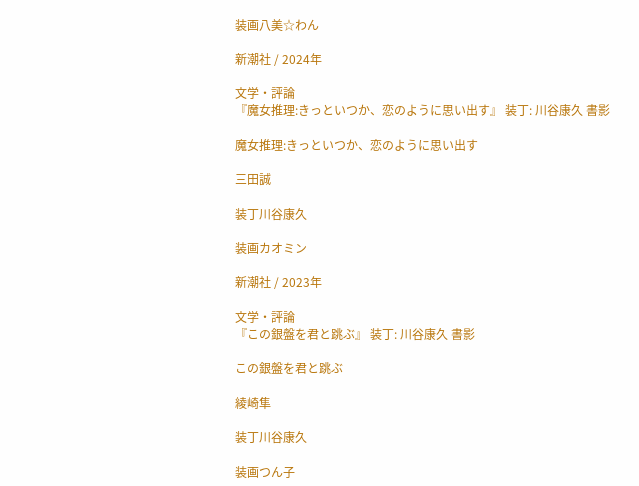装画八美☆わん

新潮社 / 2024年

文学・評論
『魔女推理:きっといつか、恋のように思い出す』 装丁: 川谷康久 書影

魔女推理:きっといつか、恋のように思い出す

三田誠

装丁川谷康久

装画カオミン

新潮社 / 2023年

文学・評論
『この銀盤を君と跳ぶ』 装丁: 川谷康久 書影

この銀盤を君と跳ぶ

綾崎隼

装丁川谷康久

装画つん子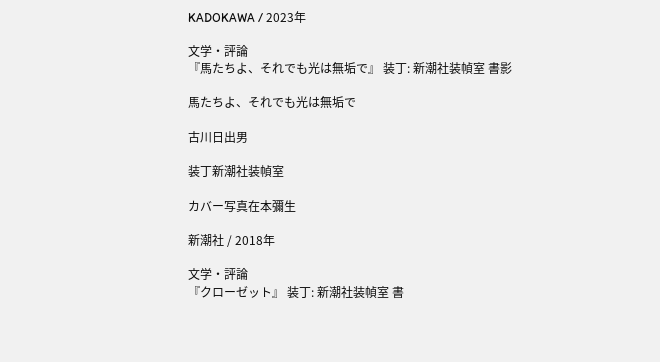KADOKAWA / 2023年

文学・評論
『馬たちよ、それでも光は無垢で』 装丁: 新潮社装幀室 書影

馬たちよ、それでも光は無垢で

古川日出男

装丁新潮社装幀室

カバー写真在本彌生

新潮社 / 2018年

文学・評論
『クローゼット』 装丁: 新潮社装幀室 書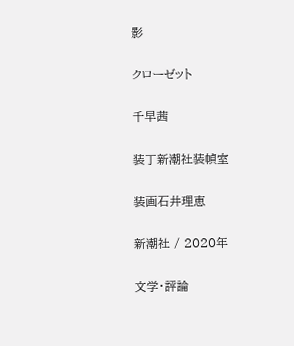影

クローゼット

千早茜

装丁新潮社装幀室

装画石井理恵

新潮社 / 2020年

文学・評論